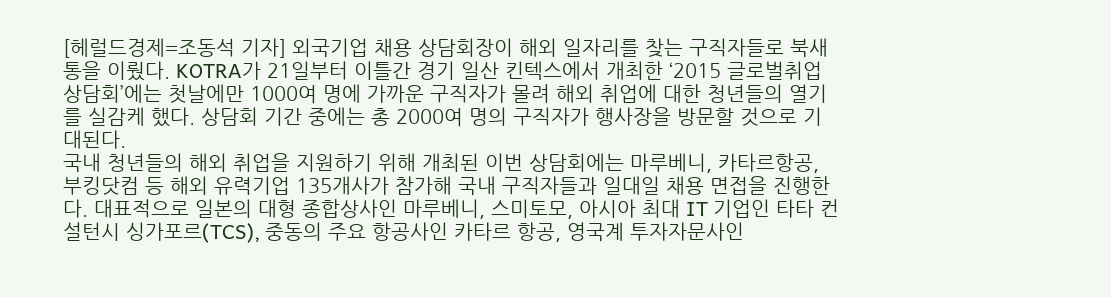[헤럴드경제=조동석 기자] 외국기업 채용 상담회장이 해외 일자리를 찾는 구직자들로 북새통을 이뤘다. KOTRA가 21일부터 이틀간 경기 일산 킨텍스에서 개최한 ‘2015 글로벌취업상담회’에는 첫날에만 1000여 명에 가까운 구직자가 몰려 해외 취업에 대한 청년들의 열기를 실감케 했다. 상담회 기간 중에는 총 2000여 명의 구직자가 행사장을 방문할 것으로 기대된다.
국내 청년들의 해외 취업을 지원하기 위해 개최된 이번 상담회에는 마루베니, 카타르항공, 부킹닷컴 등 해외 유력기업 135개사가 참가해 국내 구직자들과 일대일 채용 면접을 진행한다. 대표적으로 일본의 대형 종합상사인 마루베니, 스미토모, 아시아 최대 IT 기업인 타타 컨설턴시 싱가포르(TCS), 중동의 주요 항공사인 카타르 항공, 영국계 투자자문사인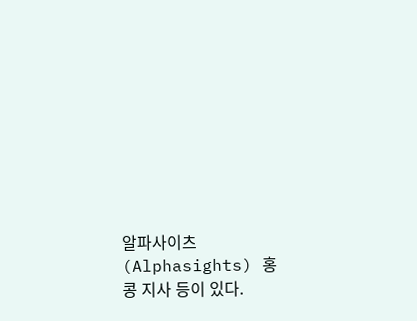알파사이츠(Alphasights) 홍콩 지사 등이 있다.